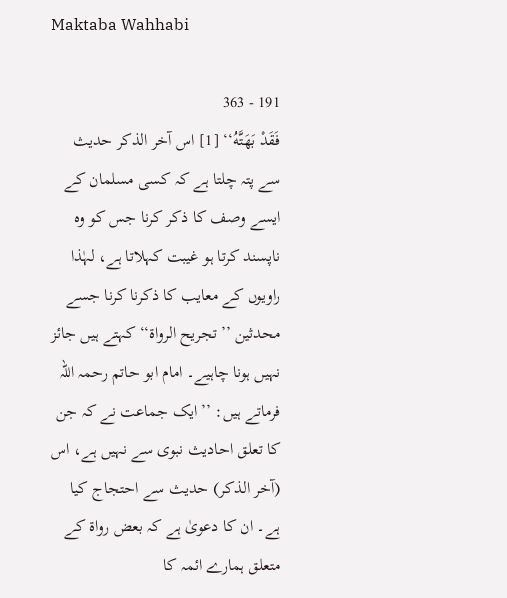Maktaba Wahhabi

191 - 363
فَقَدْ بَهَتَّهُ‘‘ [1] اس آخر الذکر حدیث سے پتہ چلتا ہے کہ کسی مسلمان کے ایسے وصف کا ذکر کرنا جس کو وہ ناپسند کرتا ہو غیبت کہلاتا ہے، لہٰذا راویوں کے معایب کا ذکرنا کرنا جسے محدثین ’’تجریح الرواۃ‘‘ کہتے ہیں جائز نہیں ہونا چاہیے۔ امام ابو حاتم رحمہ اللہ فرماتے ہیں: ’’ایک جماعت نے کہ جن کا تعلق احادیث نبوی سے نہیں ہے، اس (آخر الذکر) حدیث سے احتجاج کیا ہے۔ ان کا دعویٰ ہے کہ بعض رواۃ کے متعلق ہمارے ائمہ کا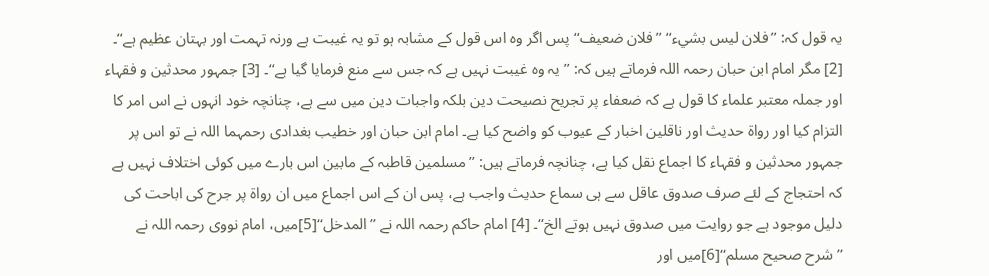یہ قول کہ: ’’فلان ليس بشيء‘‘ ’’فلان ضعیف‘‘ پس اگر وہ اس قول کے مشابہ ہو تو یہ غیبت ہے ورنہ تہمت اور بہتان عظیم ہے‘‘۔ [2] مگر امام ابن حبان رحمہ اللہ فرماتے ہیں کہ: ’’یہ وہ غیبت نہیں ہے کہ جس سے منع فرمایا گیا ہے‘‘۔ [3] جمہور محدثین و فقہاء اور جملہ معتبر علماء کا قول ہے کہ ضعفاء پر تجریح نصیحت دین بلکہ واجبات دین میں سے ہے، چنانچہ خود انہوں نے اس امر کا التزام کیا اور رواۃ حدیث اور ناقلین اخبار کے عیوب کو واضح کیا ہے۔ امام ابن حبان اور خطیب بغدادی رحمہما اللہ نے تو اس پر جمہور محدثین و فقہاء کا اجماع نقل کیا ہے، چنانچہ فرماتے ہیں: ’’مسلمین قاطبہ کے مابین اس بارے میں کوئی اختلاف نہیں ہے کہ احتجاج کے لئے صرف صدوق عاقل سے ہی سماع حدیث واجب ہے، پس ان کے اس اجماع میں ان رواۃ پر جرح کی اباحت کی دلیل موجود ہے جو روایت میں صدوق نہیں ہوتے الخ‘‘۔ [4] امام حاکم رحمہ اللہ نے ’’المدخل‘‘[5]میں، امام نووی رحمہ اللہ نے ’’شرح صحیح مسلم‘‘[6]میں اور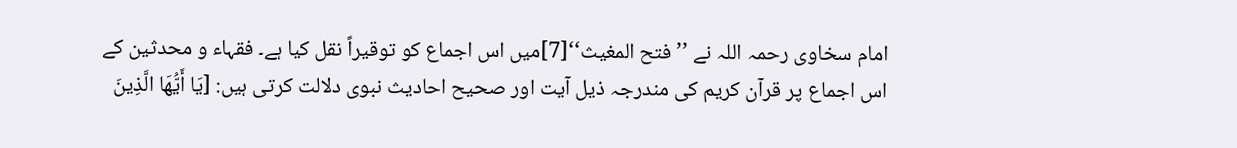امام سخاوی رحمہ اللہ نے ’’فتح المغیث‘‘[7]میں اس اجماع کو توقیراً نقل کیا ہے۔ فقہاء و محدثین کے اس اجماع پر قرآن کریم کی مندرجہ ذیل آیت اور صحیح احادیث نبوی دلالت کرتی ہیں: [يَا أَيُّهَا الَّذِينَ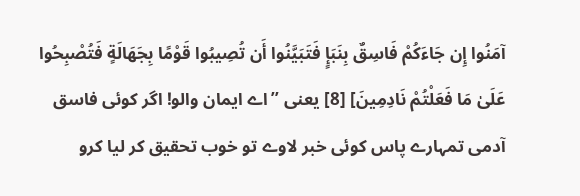آمَنُوا إِن جَاءَكُمْ فَاسِقٌ بِنَبَإٍ فَتَبَيَّنُوا أَن تُصِيبُوا قَوْمًا بِجَهَالَةٍ فَتُصْبِحُوا عَلَىٰ مَا فَعَلْتُمْ نَادِمِينَ] [8] یعنی ’’اے ایمان والو! اگر کوئی فاسق آدمی تمہارے پاس کوئی خبر لاوے تو خوب تحقیق کر لیا کرو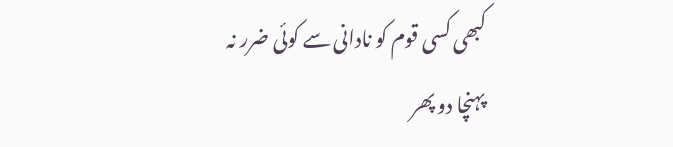کبھی کسی قوم کو نادانی سے کوئی ضرر نہ پہنچا دو پھر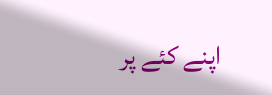اپنے کئے پر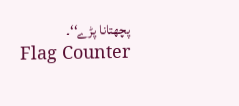پچھتانا پڑے‘‘۔
Flag Counter